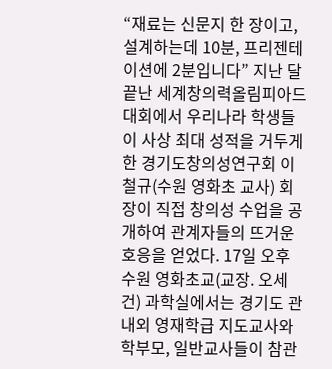“재료는 신문지 한 장이고, 설계하는데 10분, 프리젠테이션에 2분입니다” 지난 달 끝난 세계창의력올림피아드대회에서 우리나라 학생들이 사상 최대 성적을 거두게 한 경기도창의성연구회 이철규(수원 영화초 교사) 회장이 직접 창의성 수업을 공개하여 관계자들의 뜨거운 호응을 얻었다. 17일 오후 수원 영화초교(교장. 오세건) 과학실에서는 경기도 관내외 영재학급 지도교사와 학부모, 일반교사들이 참관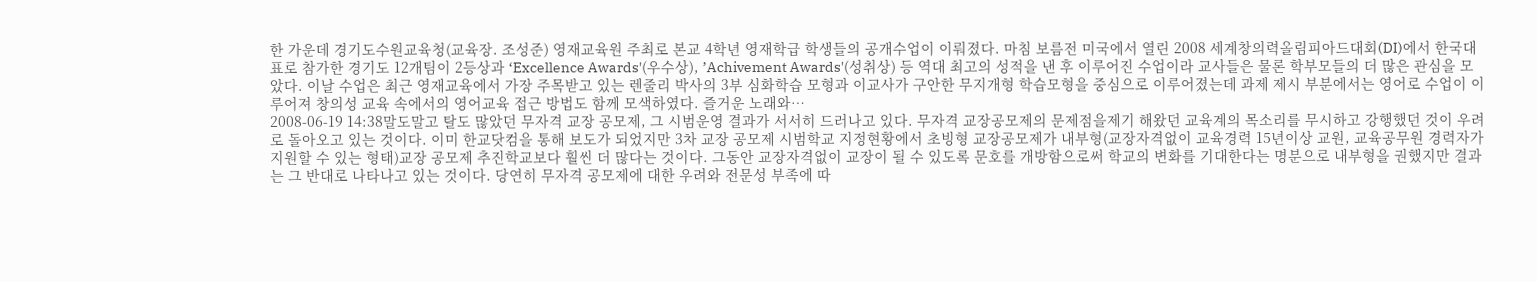한 가운데 경기도수원교육청(교육장. 조성준) 영재교육원 주최로 본교 4학년 영재학급 학생들의 공개수업이 이뤄졌다. 마침 보름전 미국에서 열린 2008 세계창의력올림피아드대회(DI)에서 한국대표로 참가한 경기도 12개팀이 2등상과 ‘Excellence Awards'(우수상), ’Achivement Awards'(성취상) 등 역대 최고의 성적을 낸 후 이루어진 수업이라 교사들은 물론 학부모들의 더 많은 관심을 모았다. 이날 수업은 최근 영재교육에서 가장 주목받고 있는 렌줄리 박사의 3부 심화학습 모형과 이교사가 구안한 무지개형 학습모형을 중심으로 이루어졌는데 과제 제시 부분에서는 영어로 수업이 이루어져 창의성 교육 속에서의 영어교육 접근 방법도 함께 모색하였다. 즐거운 노래와…
2008-06-19 14:38말도말고 탈도 많았던 무자격 교장 공모제, 그 시범운영 결과가 서서히 드러나고 있다. 무자격 교장공모제의 문제점을제기 해왔던 교육계의 목소리를 무시하고 강행했던 것이 우려로 돌아오고 있는 것이다. 이미 한교닷컴을 통해 보도가 되었지만 3차 교장 공모제 시범학교 지정현황에서 초빙형 교장공모제가 내부형(교장자격없이 교육경력 15년이상 교원, 교육공무원 경력자가 지원할 수 있는 형태)교장 공모제 추진학교보다 훨씬 더 많다는 것이다. 그동안 교장자격없이 교장이 될 수 있도록 문호를 개방함으로써 학교의 변화를 기대한다는 명분으로 내부형을 권했지만 결과는 그 반대로 나타나고 있는 것이다. 당연히 무자격 공모제에 대한 우려와 전문성 부족에 따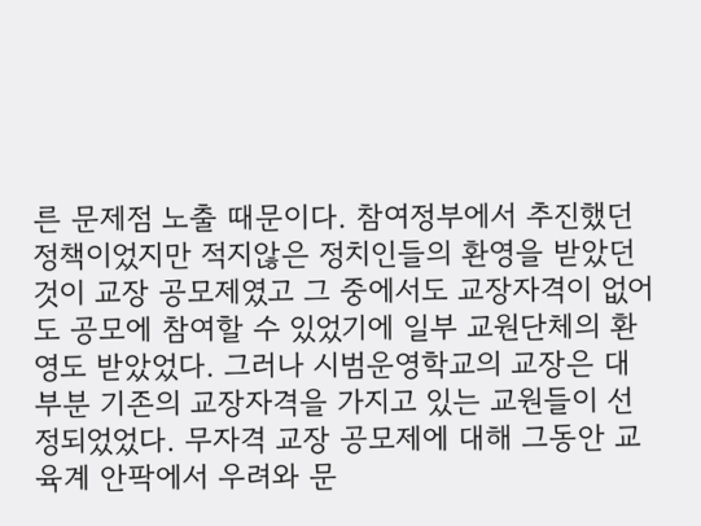른 문제점 노출 때문이다. 참여정부에서 추진했던 정책이었지만 적지않은 정치인들의 환영을 받았던 것이 교장 공모제였고 그 중에서도 교장자격이 없어도 공모에 참여할 수 있었기에 일부 교원단체의 환영도 받았었다. 그러나 시범운영학교의 교장은 대부분 기존의 교장자격을 가지고 있는 교원들이 선정되었었다. 무자격 교장 공모제에 대해 그동안 교육계 안팍에서 우려와 문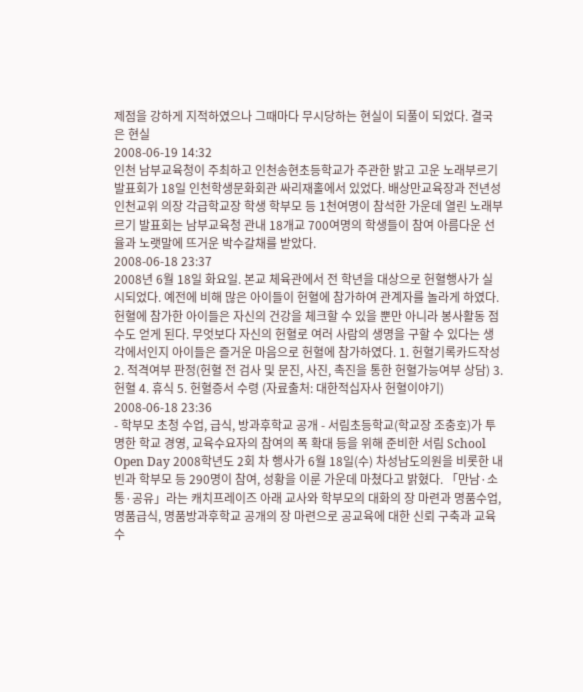제점을 강하게 지적하였으나 그때마다 무시당하는 현실이 되풀이 되었다. 결국은 현실
2008-06-19 14:32
인천 남부교육청이 주최하고 인천송현초등학교가 주관한 밝고 고운 노래부르기 발표회가 18일 인천학생문화회관 싸리재홀에서 있었다. 배상만교육장과 전년성인천교위 의장 각급학교장 학생 학부모 등 1천여명이 참석한 가운데 열린 노래부르기 발표회는 남부교육청 관내 18개교 700여명의 학생들이 참여 아름다운 선율과 노랫말에 뜨거운 박수갈채를 받았다.
2008-06-18 23:37
2008년 6월 18일 화요일. 본교 체육관에서 전 학년을 대상으로 헌혈행사가 실시되었다. 예전에 비해 많은 아이들이 헌혈에 참가하여 관계자를 놀라게 하였다. 헌혈에 참가한 아이들은 자신의 건강을 체크할 수 있을 뿐만 아니라 봉사활동 점수도 얻게 된다. 무엇보다 자신의 헌혈로 여러 사람의 생명을 구할 수 있다는 생각에서인지 아이들은 즐거운 마음으로 헌혈에 참가하였다. 1. 헌혈기록카드작성 2. 적격여부 판정(헌혈 전 검사 및 문진, 사진, 촉진을 통한 헌혈가능여부 상담) 3. 헌혈 4. 휴식 5. 헌혈증서 수령 (자료출처: 대한적십자사 헌혈이야기)
2008-06-18 23:36
- 학부모 초청 수업, 급식, 방과후학교 공개 - 서림초등학교(학교장 조충호)가 투명한 학교 경영, 교육수요자의 참여의 폭 확대 등을 위해 준비한 서림 School Open Day 2008학년도 2회 차 행사가 6월 18일(수) 차성남도의원을 비롯한 내빈과 학부모 등 290명이 참여, 성황을 이룬 가운데 마쳤다고 밝혔다. 「만남·소통·공유」라는 캐치프레이즈 아래 교사와 학부모의 대화의 장 마련과 명품수업, 명품급식, 명품방과후학교 공개의 장 마련으로 공교육에 대한 신뢰 구축과 교육수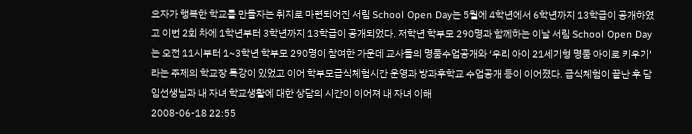요자가 행복한 학교를 만들자는 취지로 마련되어진 서림 School Open Day는 5월에 4학년에서 6학년까지 13학급이 공개하였고 이번 2회 차에 1학년부터 3학년까지 13학급이 공개되었다. 저학년 학부모 290명과 함께하는 이날 서림 School Open Day는 오전 11시부터 1~3학년 학부모 290명이 참여한 가운데 교사들의 명품수업공개와 ‘우리 아이 21세기형 명품 아이로 키우기’라는 주제의 학교장 특강이 있었고 이어 학부모급식체험시간 운영과 방과후학교 수업공개 등이 이어졌다. 급식체험이 끝난 후 담임선생님과 내 자녀 학교생활에 대한 상담의 시간이 이어져 내 자녀 이해
2008-06-18 22:55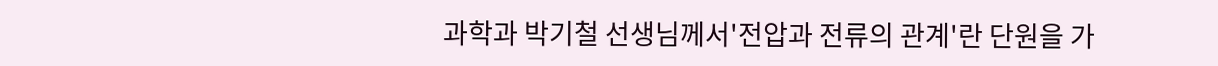과학과 박기철 선생님께서'전압과 전류의 관계'란 단원을 가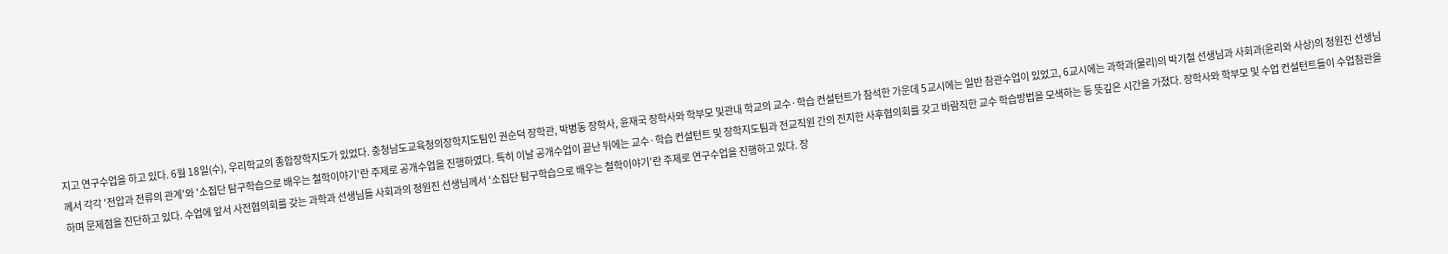지고 연구수업을 하고 있다. 6월 18일(수), 우리학교의 종합장학지도가 있었다. 충청남도교육청의장학지도팀인 권순덕 장학관, 박병동 장학사, 윤재국 장학사와 학부모 및관내 학교의 교수·학습 컨설턴트가 참석한 가운데 5교시에는 일반 참관수업이 있었고, 6교시에는 과학과(물리)의 박기철 선생님과 사회과(윤리와 사상)의 정원진 선생님께서 각각 '전압과 전류의 관계'와 '소집단 탐구학습으로 배우는 철학이야기'란 주제로 공개수업을 진행하였다. 특히 이날 공개수업이 끝난 뒤에는 교수·학습 컨설턴트 및 장학지도팀과 전교직원 간의 진지한 사후협의회를 갖고 바람직한 교수 학습방법을 모색하는 등 뜻깊은 시간을 가졌다. 장학사와 학부모 및 수업 컨설턴트들이 수업참관을 하며 문제점을 진단하고 있다. 수업에 앞서 사전협의회를 갖는 과학과 선생님들 사회과의 정원진 선생님께서 ‘소집단 탐구학습으로 배우는 철학이야기’란 주제로 연구수업을 진행하고 있다. 장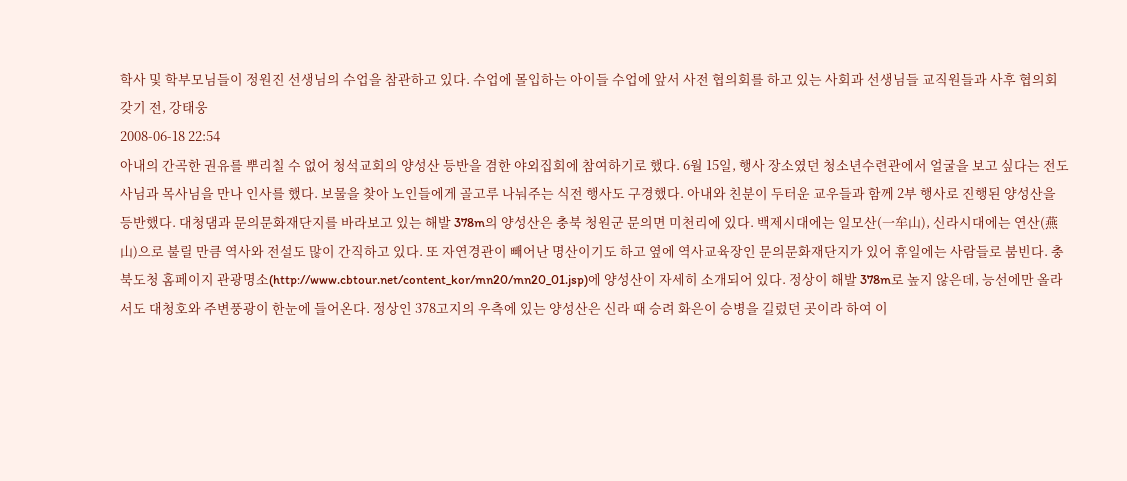학사 및 학부모님들이 정원진 선생님의 수업을 참관하고 있다. 수업에 몰입하는 아이들 수업에 앞서 사전 협의회를 하고 있는 사회과 선생님들 교직원들과 사후 협의회 갖기 전, 강태웅
2008-06-18 22:54
아내의 간곡한 권유를 뿌리칠 수 없어 청석교회의 양성산 등반을 겸한 야외집회에 참여하기로 했다. 6월 15일, 행사 장소였던 청소년수련관에서 얼굴을 보고 싶다는 전도사님과 목사님을 만나 인사를 했다. 보물을 찾아 노인들에게 골고루 나눠주는 식전 행사도 구경했다. 아내와 친분이 두터운 교우들과 함께 2부 행사로 진행된 양성산을 등반했다. 대청댐과 문의문화재단지를 바라보고 있는 해발 378m의 양성산은 충북 청원군 문의면 미천리에 있다. 백제시대에는 일모산(一牟山), 신라시대에는 연산(燕山)으로 불릴 만큼 역사와 전설도 많이 간직하고 있다. 또 자연경관이 빼어난 명산이기도 하고 옆에 역사교육장인 문의문화재단지가 있어 휴일에는 사람들로 붐빈다. 충북도청 홈페이지 관광명소(http://www.cbtour.net/content_kor/mn20/mn20_01.jsp)에 양성산이 자세히 소개되어 있다. 정상이 해발 378m로 높지 않은데, 능선에만 올라서도 대청호와 주변풍광이 한눈에 들어온다. 정상인 378고지의 우측에 있는 양성산은 신라 때 승려 화은이 승병을 길렀던 곳이라 하여 이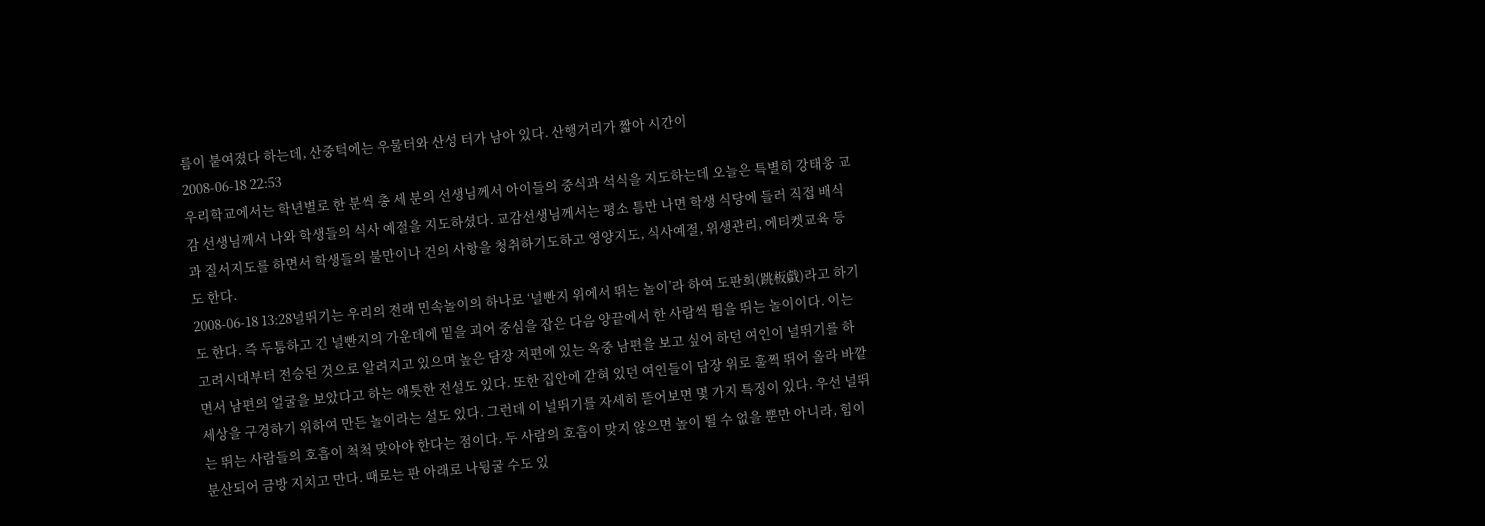름이 붙여졌다 하는데, 산중턱에는 우물터와 산성 터가 남아 있다. 산행거리가 짧아 시간이
2008-06-18 22:53
우리학교에서는 학년별로 한 분씩 총 세 분의 선생님께서 아이들의 중식과 석식을 지도하는데 오늘은 특별히 강태웅 교감 선생님께서 나와 학생들의 식사 예절을 지도하셨다. 교감선생님께서는 평소 틈만 나면 학생 식당에 들러 직접 배식과 질서지도를 하면서 학생들의 불만이나 건의 사항을 청취하기도하고 영양지도, 식사예절, 위생관리, 에티켓교육 등도 한다.
2008-06-18 13:28널뛰기는 우리의 전래 민속놀이의 하나로 ‘널빤지 위에서 뛰는 놀이’라 하여 도판희(跳板戱)라고 하기도 한다. 즉 두툼하고 긴 널빤지의 가운데에 밑을 괴어 중심을 잡은 다음 양끝에서 한 사람씩 뜀을 뛰는 놀이이다. 이는 고려시대부터 전승된 것으로 알려지고 있으며 높은 담장 저편에 있는 옥중 남편을 보고 싶어 하던 여인이 널뛰기를 하면서 남편의 얼굴을 보았다고 하는 애틋한 전설도 있다. 또한 집안에 갇혀 있던 여인들이 담장 위로 훌쩍 뛰어 올라 바깥세상을 구경하기 위하여 만든 놀이라는 설도 있다. 그런데 이 널뛰기를 자세히 뜯어보면 몇 가지 특징이 있다. 우선 널뛰는 뛰는 사람들의 호흡이 척척 맞아야 한다는 점이다. 두 사람의 호흡이 맞지 않으면 높이 뛸 수 없을 뿐만 아니라, 힘이 분산되어 금방 지치고 만다. 때로는 판 아래로 나뒹굴 수도 있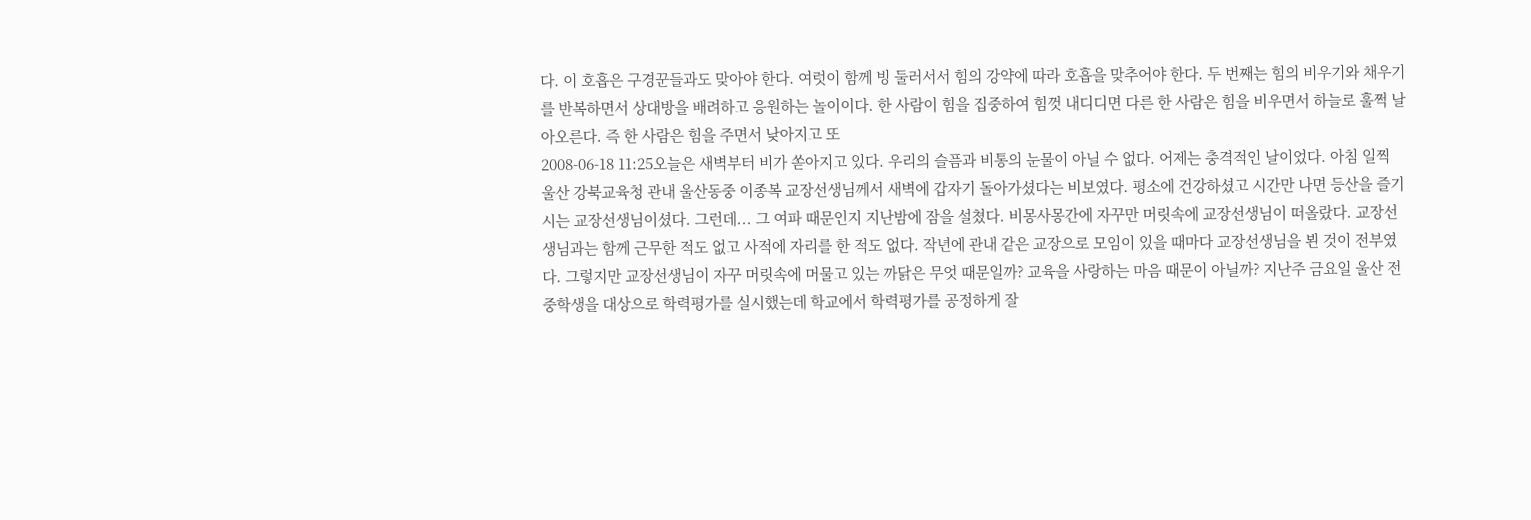다. 이 호흡은 구경꾼들과도 맞아야 한다. 여럿이 함께 빙 둘러서서 힘의 강약에 따라 호흡을 맞추어야 한다. 두 번째는 힘의 비우기와 채우기를 반복하면서 상대방을 배려하고 응원하는 놀이이다. 한 사람이 힘을 집중하여 힘껏 내디디면 다른 한 사람은 힘을 비우면서 하늘로 훌쩍 날아오른다. 즉 한 사람은 힘을 주면서 낮아지고 또
2008-06-18 11:25오늘은 새벽부터 비가 쏟아지고 있다. 우리의 슬픔과 비통의 눈물이 아닐 수 없다. 어제는 충격적인 날이었다. 아침 일찍 울산 강북교육청 관내 울산동중 이종복 교장선생님께서 새벽에 갑자기 돌아가셨다는 비보였다. 평소에 건강하셨고 시간만 나면 등산을 즐기시는 교장선생님이셨다. 그런데... 그 여파 때문인지 지난밤에 잠을 설쳤다. 비몽사몽간에 자꾸만 머릿속에 교장선생님이 떠올랐다. 교장선생님과는 함께 근무한 적도 없고 사적에 자리를 한 적도 없다. 작년에 관내 같은 교장으로 모임이 있을 때마다 교장선생님을 뵌 것이 전부였다. 그렇지만 교장선생님이 자꾸 머릿속에 머물고 있는 까닭은 무엇 때문일까? 교육을 사랑하는 마음 때문이 아닐까? 지난주 금요일 울산 전 중학생을 대상으로 학력평가를 실시했는데 학교에서 학력평가를 공정하게 잘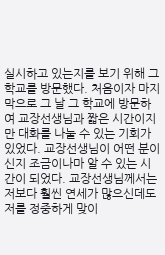실시하고 있는지를 보기 위해 그 학교를 방문했다. 처음이자 마지막으로 그 날 그 학교에 방문하여 교장선생님과 짧은 시간이지만 대화를 나눌 수 있는 기회가 있었다. 교장선생님이 어떤 분이신지 조금이나마 알 수 있는 시간이 되었다. 교장선생님께서는 저보다 훨씬 연세가 많으신데도 저를 정중하게 맞이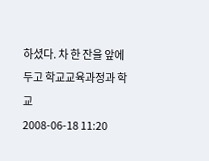하셨다. 차 한 잔을 앞에 두고 학교교육과정과 학교
2008-06-18 11:20